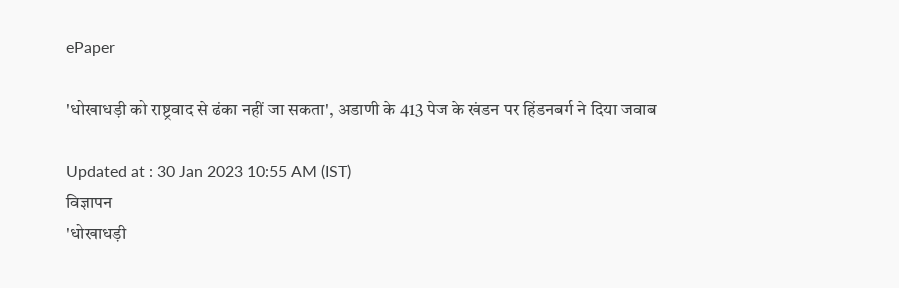ePaper

'धोखाधड़ी को राष्ट्रवाद से ढंका नहीं जा सकता', अडाणी के 413 पेज के खंडन पर हिंडनबर्ग ने दिया जवाब

Updated at : 30 Jan 2023 10:55 AM (IST)
विज्ञापन
'धोखाधड़ी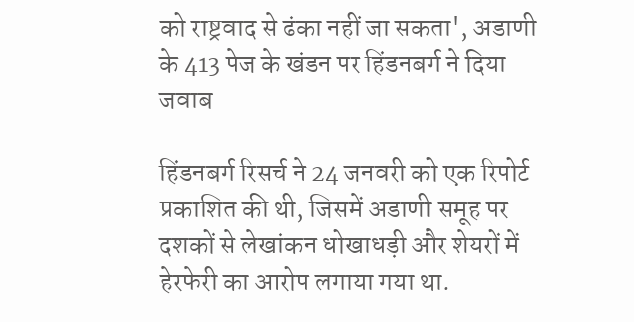को राष्ट्रवाद से ढंका नहीं जा सकता', अडाणी के 413 पेज के खंडन पर हिंडनबर्ग ने दिया जवाब

हिंडनबर्ग रिसर्च ने 24 जनवरी को एक रिपोर्ट प्रकाशित की थी, जिसमें अडाणी समूह पर दशकों से लेखांकन धोखाधड़ी और शेयरों में हेरफेरी का आरोप लगाया गया था.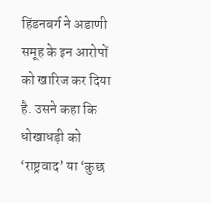हिंडनबर्ग ने अडाणी समूह के इन आरोपों को खारिज कर दिया है. उसने कहा कि धोखाधड़ी को ‘राष्ट्रवाद’ या ‘कुछ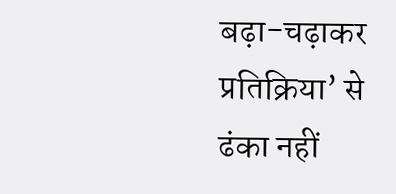बढ़ा-चढ़ाकर प्रतिक्रिया’ से ढंका नहीं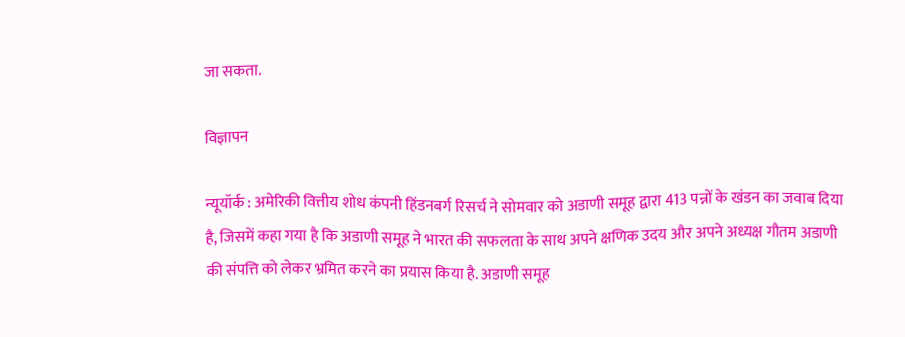जा सकता.

विज्ञापन

न्यूयॉर्क : अमेरिकी वित्तीय शोध कंपनी हिंडनबर्ग रिसर्च ने सोमवार को अडाणी समूह द्वारा 413 पन्नों के खंडन का जवाब दिया है, जिसमें कहा गया है कि अडाणी समूह ने भारत की सफलता के साथ अपने क्षणिक उदय और अपने अध्यक्ष गौतम अडाणी की संपत्ति को लेकर भ्रमित करने का प्रयास किया है. अडाणी समूह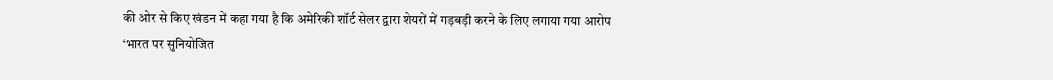की ओर से किए खंडन में कहा गया है कि अमेरिकी शॉर्ट सेलर द्वारा शेयरों में गड़बड़ी करने के लिए लगाया गया आरोप ‘भारत पर सुनियोजित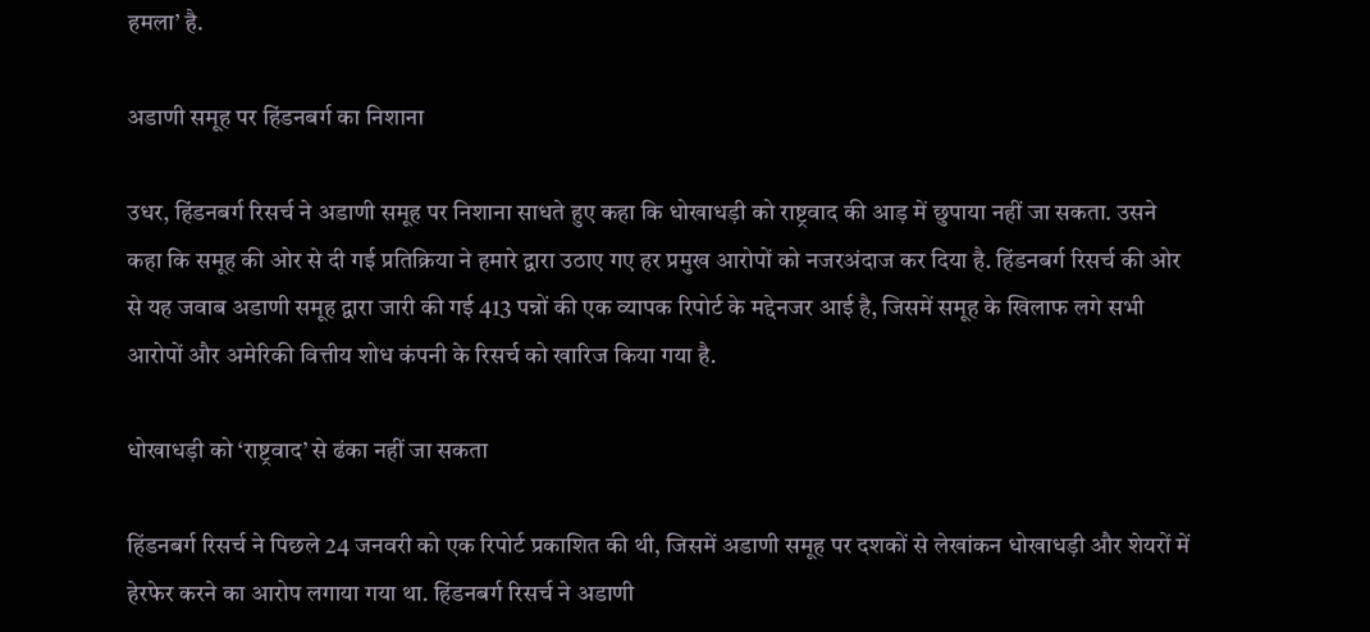हमला’ है.

अडाणी समूह पर हिंडनबर्ग का निशाना

उधर, हिंडनबर्ग रिसर्च ने अडाणी समूह पर निशाना साधते हुए कहा कि धोखाधड़ी को राष्ट्रवाद की आड़ में छुपाया नहीं जा सकता. उसने कहा कि समूह की ओर से दी गई प्रतिक्रिया ने हमारे द्वारा उठाए गए हर प्रमुख आरोपों को नजरअंदाज कर दिया है. हिंडनबर्ग रिसर्च की ओर से यह जवाब अडाणी समूह द्वारा जारी की गई 413 पन्नों की एक व्यापक रिपोर्ट के मद्देनजर आई है, जिसमें समूह के खिलाफ लगे सभी आरोपों और अमेरिकी वित्तीय शोध कंपनी के रिसर्च को खारिज किया गया है.

धोखाधड़ी को ‘राष्ट्रवाद’ से ढंका नहीं जा सकता

हिंडनबर्ग रिसर्च ने पिछले 24 जनवरी को एक रिपोर्ट प्रकाशित की थी, जिसमें अडाणी समूह पर दशकों से लेखांकन धोखाधड़ी और शेयरों में हेरफेर करने का आरोप लगाया गया था. हिंडनबर्ग रिसर्च ने अडाणी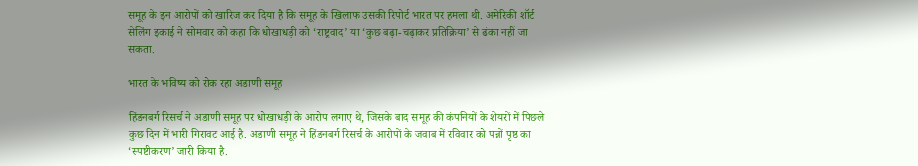समूह के इन आरोपों को खारिज कर दिया है कि समूह के खिलाफ उसकी रिपोर्ट भारत पर हमला थी. अमेरिकी शॉर्ट सेलिंग इकाई ने सोमवार को कहा कि धोखाधड़ी को ‘राष्ट्रवाद’ या ‘कुछ बढ़ा-चढ़ाकर प्रतिक्रिया’ से ढंका नहीं जा सकता.

भारत के भविष्य को रोक रहा अडाणी समूह

हिंडनबर्ग रिसर्च ने अडाणी समूह पर धोखाधड़ी के आरोप लगाए थे, जिसके बाद समूह की कंपनियों के शेयरों में पिछले कुछ दिन में भारी गिरावट आई है. अडाणी समूह ने हिंडनबर्ग रिसर्च के आरोपों के जवाब में रविवार को पन्नों पृष्ठ का ‘स्पष्टीकरण’ जारी किया है.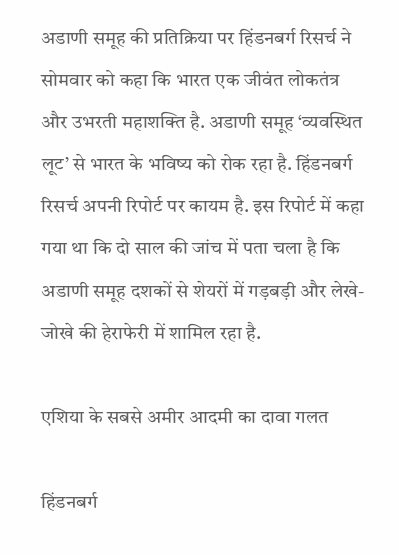अडाणी समूह की प्रतिक्रिया पर हिंडनबर्ग रिसर्च ने सोमवार को कहा कि भारत एक जीवंत लोकतंत्र और उभरती महाशक्ति है. अडाणी समूह ‘व्यवस्थित लूट’ से भारत के भविष्य को रोक रहा है. हिंडनबर्ग रिसर्च अपनी रिपोर्ट पर कायम है. इस रिपोर्ट में कहा गया था कि दो साल की जांच में पता चला है कि अडाणी समूह दशकों से शेयरों में गड़बड़ी और लेखे-जोखे की हेराफेरी में शामिल रहा है.

एशिया के सबसे अमीर आदमी का दावा गलत

हिंडनबर्ग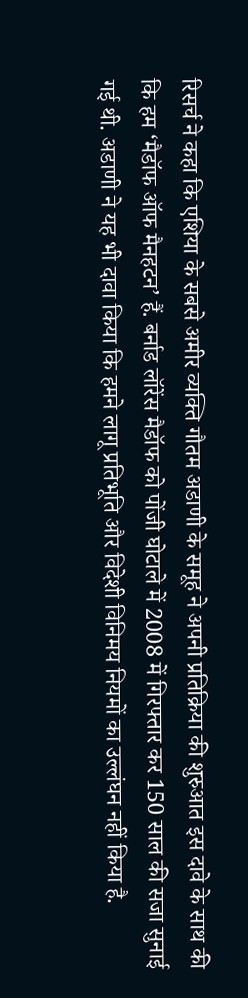रिसर्च ने कहा कि एशिया के सबसे अमीर व्यक्ति गौतम अडाणी के समूह ने अपनी प्रतिक्रिया की शुरुआत इस दावे के साथ की कि हम ‘मैडॉफ ऑफ मैनहटन’ हैं. बर्नाड लॉरेंस मैडॉफ को पोंजी घोटाले में 2008 में गिरफ्तार कर 150 साल की सजा सुनाई गई थी. अडाणी ने यह भी दावा किया कि हमने लागू प्रतिभूति और विदेशी विनिमय नियमों का उल्लंघन नहीं किया है.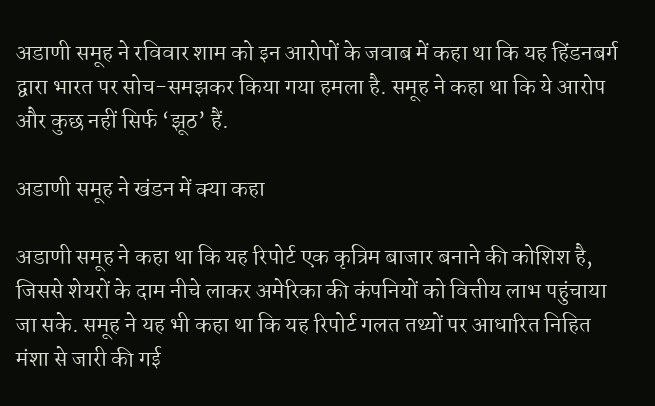अडाणी समूह ने रविवार शाम को इन आरोपों के जवाब में कहा था कि यह हिंडनबर्ग द्वारा भारत पर सोच-समझकर किया गया हमला है. समूह ने कहा था कि ये आरोप और कुछ नहीं सिर्फ ‘झूठ’ हैं.

अडाणी समूह ने खंडन में क्या कहा

अडाणी समूह ने कहा था कि यह रिपोर्ट एक कृत्रिम बाजार बनाने की कोशिश है, जिससे शेयरों के दाम नीचे लाकर अमेरिका की कंपनियों को वित्तीय लाभ पहुंचाया जा सके. समूह ने यह भी कहा था कि यह रिपोर्ट गलत तथ्यों पर आधारित निहित मंशा से जारी की गई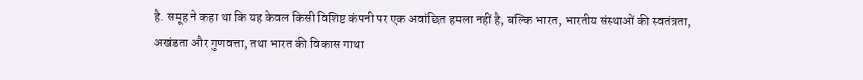है. समूह ने कहा था कि यह केवल किसी विशिष्ट कंपनी पर एक अवांछित हमला नहीं है, बल्कि भारत, भारतीय संस्थाओं की स्वतंत्रता, अखंडता और गुणवत्ता, तथा भारत की विकास गाथा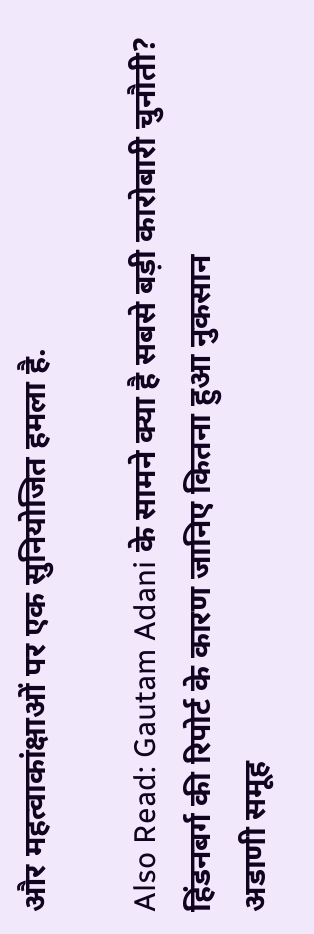और महत्वाकांक्षाओं पर एक सुनियोजित हमला है.

Also Read: Gautam Adani के सामने क्या है सबसे बड़ी कारोबारी चुनौती? हिंडनबर्ग की रिपोर्ट के कारण जानिए कितना हुआ नुकसान
अडाणी समूह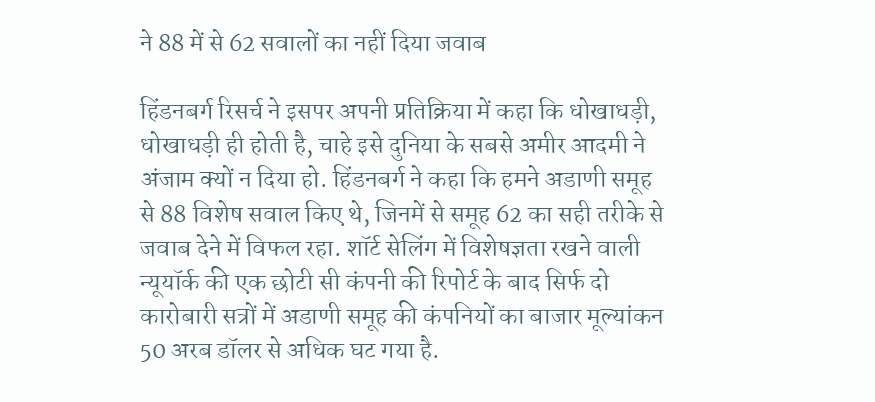ने 88 में से 62 सवालों का नहीं दिया जवाब

हिंडनबर्ग रिसर्च ने इसपर अपनी प्रतिक्रिया में कहा कि धोखाधड़ी, धोखाधड़ी ही होती है, चाहे इसे दुनिया के सबसे अमीर आदमी ने अंजाम क्यों न दिया हो. हिंडनबर्ग ने कहा कि हमने अडाणी समूह से 88 विशेष सवाल किए थे, जिनमें से समूह 62 का सही तरीके से जवाब देने में विफल रहा. शॉर्ट सेलिंग में विशेषज्ञता रखने वाली न्यूयॉर्क की एक छोटी सी कंपनी की रिपोर्ट के बाद सिर्फ दो कारोबारी सत्रों में अडाणी समूह की कंपनियों का बाजार मूल्यांकन 50 अरब डॉलर से अधिक घट गया है.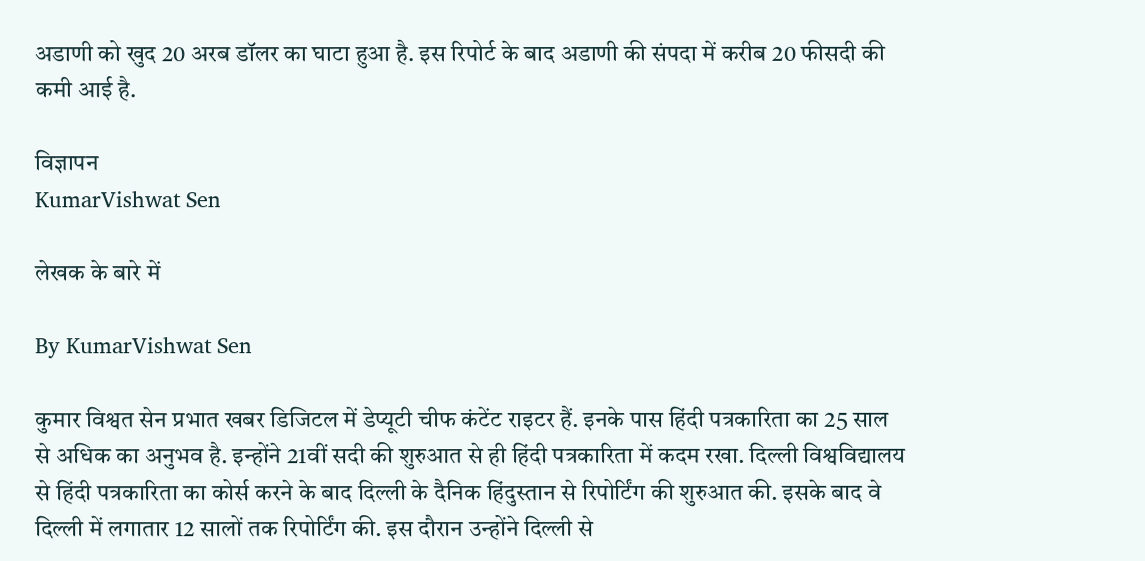अडाणी को खुद 20 अरब डॉलर का घाटा हुआ है. इस रिपोर्ट के बाद अडाणी की संपदा में करीब 20 फीसदी की कमी आई है.

विज्ञापन
KumarVishwat Sen

लेखक के बारे में

By KumarVishwat Sen

कुमार विश्वत सेन प्रभात खबर डिजिटल में डेप्यूटी चीफ कंटेंट राइटर हैं. इनके पास हिंदी पत्रकारिता का 25 साल से अधिक का अनुभव है. इन्होंने 21वीं सदी की शुरुआत से ही हिंदी पत्रकारिता में कदम रखा. दिल्ली विश्वविद्यालय से हिंदी पत्रकारिता का कोर्स करने के बाद दिल्ली के दैनिक हिंदुस्तान से रिपोर्टिंग की शुरुआत की. इसके बाद वे दिल्ली में लगातार 12 सालों तक रिपोर्टिंग की. इस दौरान उन्होंने दिल्ली से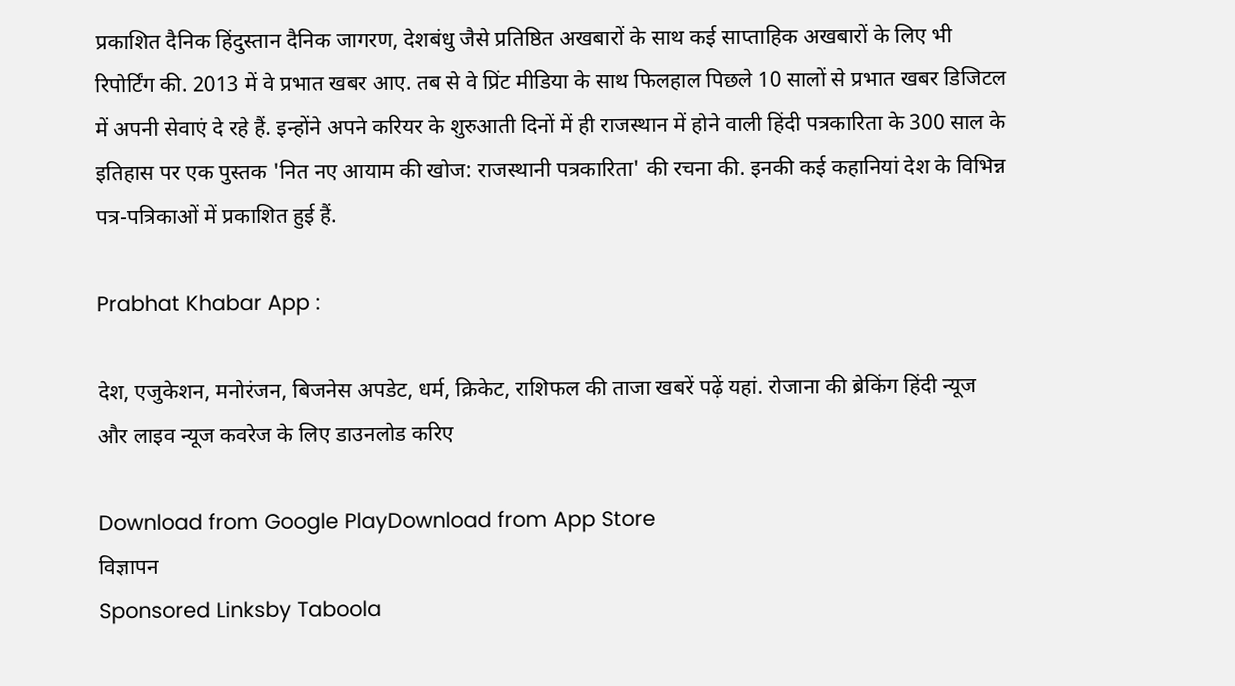प्रकाशित दैनिक हिंदुस्तान दैनिक जागरण, देशबंधु जैसे प्रतिष्ठित अखबारों के साथ कई साप्ताहिक अखबारों के लिए भी रिपोर्टिंग की. 2013 में वे प्रभात खबर आए. तब से वे प्रिंट मीडिया के साथ फिलहाल पिछले 10 सालों से प्रभात खबर डिजिटल में अपनी सेवाएं दे रहे हैं. इन्होंने अपने करियर के शुरुआती दिनों में ही राजस्थान में होने वाली हिंदी पत्रकारिता के 300 साल के इतिहास पर एक पुस्तक 'नित नए आयाम की खोज: राजस्थानी पत्रकारिता' की रचना की. इनकी कई कहानियां देश के विभिन्न पत्र-पत्रिकाओं में प्रकाशित हुई हैं.

Prabhat Khabar App :

देश, एजुकेशन, मनोरंजन, बिजनेस अपडेट, धर्म, क्रिकेट, राशिफल की ताजा खबरें पढ़ें यहां. रोजाना की ब्रेकिंग हिंदी न्यूज और लाइव न्यूज कवरेज के लिए डाउनलोड करिए

Download from Google PlayDownload from App Store
विज्ञापन
Sponsored Linksby Taboola